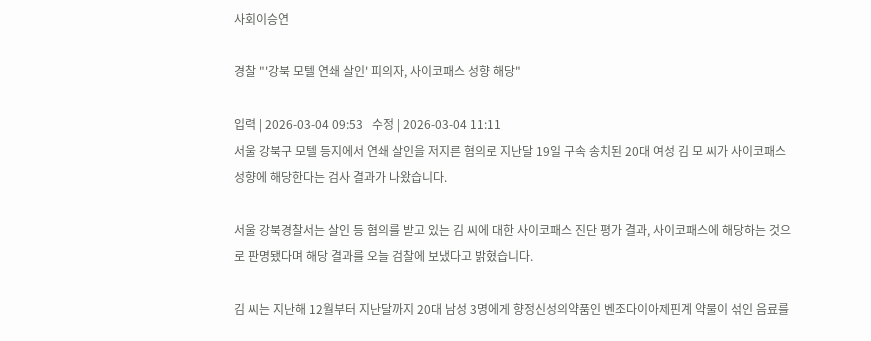사회이승연

경찰 "'강북 모텔 연쇄 살인' 피의자, 사이코패스 성향 해당"

입력 | 2026-03-04 09:53   수정 | 2026-03-04 11:11
서울 강북구 모텔 등지에서 연쇄 살인을 저지른 혐의로 지난달 19일 구속 송치된 20대 여성 김 모 씨가 사이코패스 성향에 해당한다는 검사 결과가 나왔습니다.

서울 강북경찰서는 살인 등 혐의를 받고 있는 김 씨에 대한 사이코패스 진단 평가 결과, 사이코패스에 해당하는 것으로 판명됐다며 해당 결과를 오늘 검찰에 보냈다고 밝혔습니다.

김 씨는 지난해 12월부터 지난달까지 20대 남성 3명에게 향정신성의약품인 벤조다이아제핀계 약물이 섞인 음료를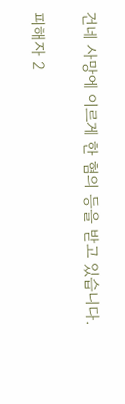건네 사망에 이르게 한 혐의 등을 받고 있습니다.

피해자 2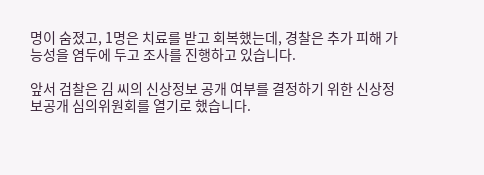명이 숨졌고, 1명은 치료를 받고 회복했는데, 경찰은 추가 피해 가능성을 염두에 두고 조사를 진행하고 있습니다.

앞서 검찰은 김 씨의 신상정보 공개 여부를 결정하기 위한 신상정보공개 심의위원회를 열기로 했습니다.